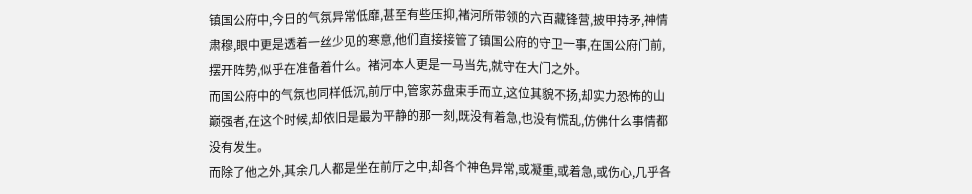镇国公府中,今日的气氛异常低靡,甚至有些压抑,褚河所带领的六百藏锋营,披甲持矛,神情肃穆,眼中更是透着一丝少见的寒意,他们直接接管了镇国公府的守卫一事,在国公府门前,摆开阵势,似乎在准备着什么。褚河本人更是一马当先,就守在大门之外。
而国公府中的气氛也同样低沉,前厅中,管家苏盘束手而立,这位其貌不扬,却实力恐怖的山巅强者,在这个时候,却依旧是最为平静的那一刻,既没有着急,也没有慌乱,仿佛什么事情都没有发生。
而除了他之外,其余几人都是坐在前厅之中,却各个神色异常,或凝重,或着急,或伤心,几乎各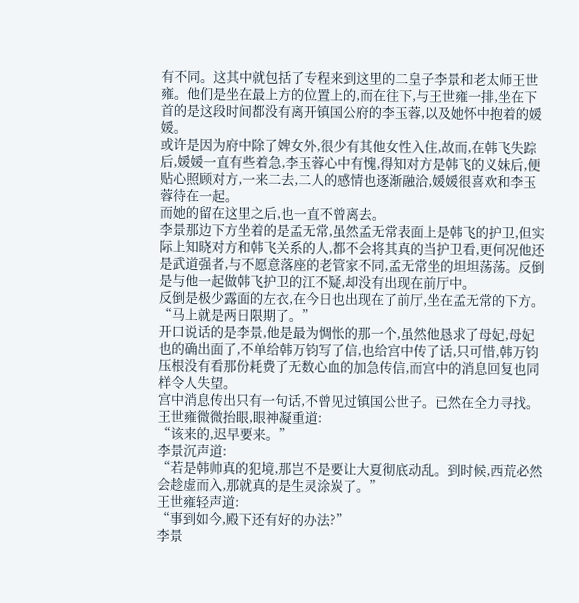有不同。这其中就包括了专程来到这里的二皇子李景和老太师王世雍。他们是坐在最上方的位置上的,而在往下,与王世雍一排,坐在下首的是这段时间都没有离开镇国公府的李玉蓉,以及她怀中抱着的媛媛。
或许是因为府中除了婢女外,很少有其他女性入住,故而,在韩飞失踪后,媛媛一直有些着急,李玉蓉心中有愧,得知对方是韩飞的义妹后,便贴心照顾对方,一来二去,二人的感情也逐渐融洽,媛媛很喜欢和李玉蓉待在一起。
而她的留在这里之后,也一直不曾离去。
李景那边下方坐着的是孟无常,虽然孟无常表面上是韩飞的护卫,但实际上知晓对方和韩飞关系的人,都不会将其真的当护卫看,更何况他还是武道强者,与不愿意落座的老管家不同,孟无常坐的坦坦荡荡。反倒是与他一起做韩飞护卫的江不疑,却没有出现在前厅中。
反倒是极少露面的左衣,在今日也出现在了前厅,坐在孟无常的下方。
“马上就是两日限期了。”
开口说话的是李景,他是最为惆怅的那一个,虽然他恳求了母妃,母妃也的确出面了,不单给韩万钧写了信,也给宫中传了话,只可惜,韩万钧压根没有看那份耗费了无数心血的加急传信,而宫中的消息回复也同样令人失望。
宫中消息传出只有一句话,不曾见过镇国公世子。已然在全力寻找。
王世雍微微抬眼,眼神凝重道:
“该来的,迟早要来。”
李景沉声道:
“若是韩帅真的犯境,那岂不是要让大夏彻底动乱。到时候,西荒必然会趁虚而入,那就真的是生灵涂炭了。”
王世雍轻声道:
“事到如今,殿下还有好的办法?”
李景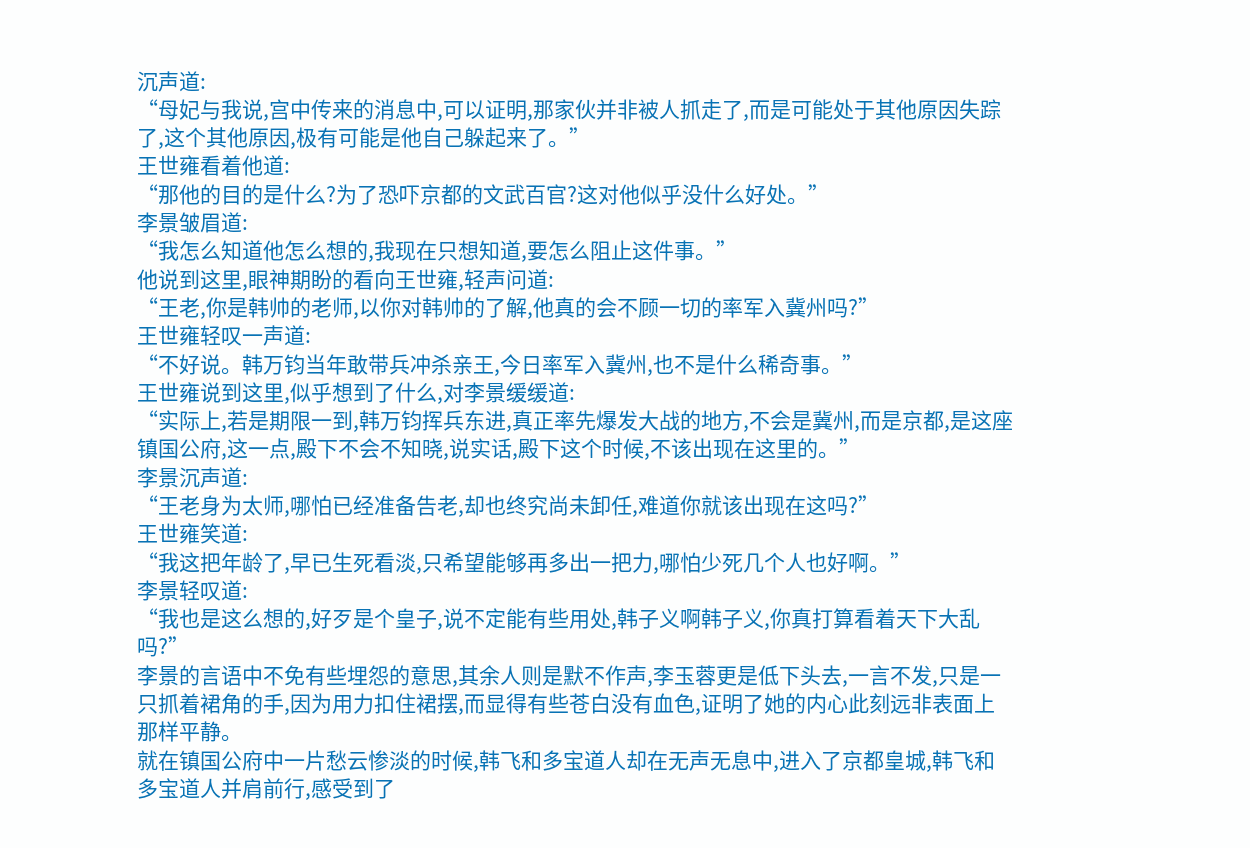沉声道:
“母妃与我说,宫中传来的消息中,可以证明,那家伙并非被人抓走了,而是可能处于其他原因失踪了,这个其他原因,极有可能是他自己躲起来了。”
王世雍看着他道:
“那他的目的是什么?为了恐吓京都的文武百官?这对他似乎没什么好处。”
李景皱眉道:
“我怎么知道他怎么想的,我现在只想知道,要怎么阻止这件事。”
他说到这里,眼神期盼的看向王世雍,轻声问道:
“王老,你是韩帅的老师,以你对韩帅的了解,他真的会不顾一切的率军入冀州吗?”
王世雍轻叹一声道:
“不好说。韩万钧当年敢带兵冲杀亲王,今日率军入冀州,也不是什么稀奇事。”
王世雍说到这里,似乎想到了什么,对李景缓缓道:
“实际上,若是期限一到,韩万钧挥兵东进,真正率先爆发大战的地方,不会是冀州,而是京都,是这座镇国公府,这一点,殿下不会不知晓,说实话,殿下这个时候,不该出现在这里的。”
李景沉声道:
“王老身为太师,哪怕已经准备告老,却也终究尚未卸任,难道你就该出现在这吗?”
王世雍笑道:
“我这把年龄了,早已生死看淡,只希望能够再多出一把力,哪怕少死几个人也好啊。”
李景轻叹道:
“我也是这么想的,好歹是个皇子,说不定能有些用处,韩子义啊韩子义,你真打算看着天下大乱吗?”
李景的言语中不免有些埋怨的意思,其余人则是默不作声,李玉蓉更是低下头去,一言不发,只是一只抓着裙角的手,因为用力扣住裙摆,而显得有些苍白没有血色,证明了她的内心此刻远非表面上那样平静。
就在镇国公府中一片愁云惨淡的时候,韩飞和多宝道人却在无声无息中,进入了京都皇城,韩飞和多宝道人并肩前行,感受到了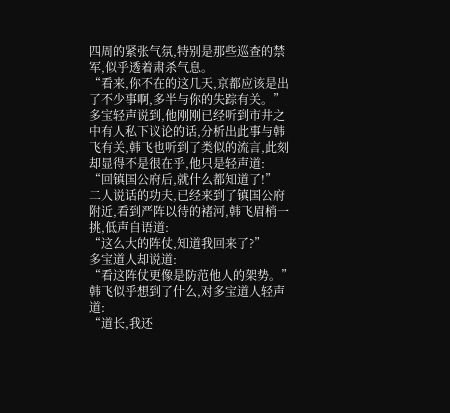四周的紧张气氛,特别是那些巡查的禁军,似乎透着肃杀气息。
“看来,你不在的这几天,京都应该是出了不少事啊,多半与你的失踪有关。”
多宝轻声说到,他刚刚已经听到市井之中有人私下议论的话,分析出此事与韩飞有关,韩飞也听到了类似的流言,此刻却显得不是很在乎,他只是轻声道:
“回镇国公府后,就什么都知道了!”
二人说话的功夫,已经来到了镇国公府附近,看到严阵以待的褚河,韩飞眉梢一挑,低声自语道:
“这么大的阵仗,知道我回来了?”
多宝道人却说道:
“看这阵仗更像是防范他人的架势。”
韩飞似乎想到了什么,对多宝道人轻声道:
“道长,我还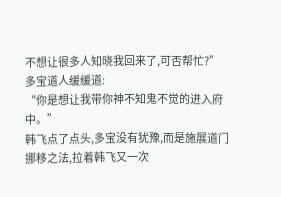不想让很多人知晓我回来了,可否帮忙?”
多宝道人缓缓道:
“你是想让我带你神不知鬼不觉的进入府中。”
韩飞点了点头,多宝没有犹豫,而是施展道门挪移之法,拉着韩飞又一次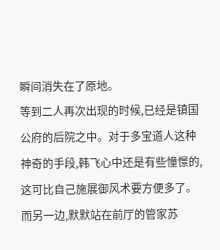瞬间消失在了原地。
等到二人再次出现的时候,已经是镇国公府的后院之中。对于多宝道人这种神奇的手段,韩飞心中还是有些憧憬的,这可比自己施展御风术要方便多了。
而另一边,默默站在前厅的管家苏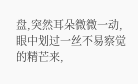盘,突然耳朵微微一动,眼中划过一丝不易察觉的精芒来,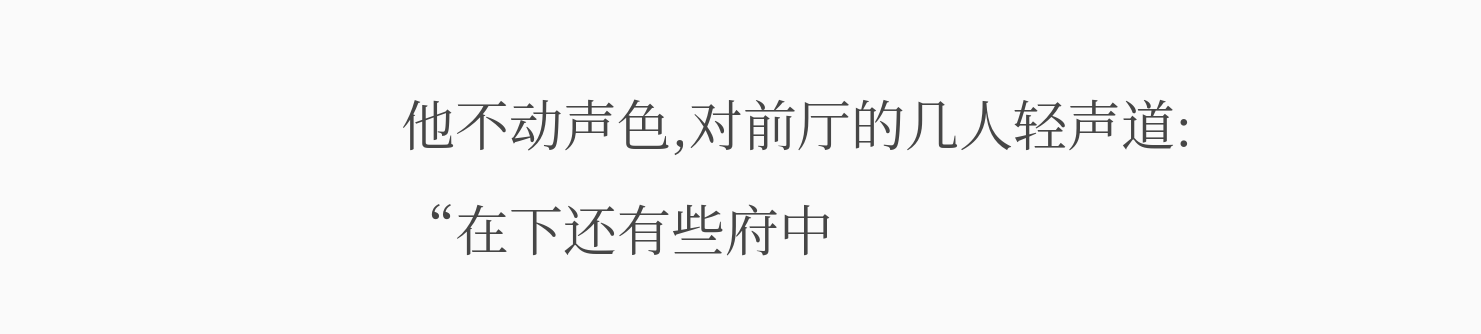他不动声色,对前厅的几人轻声道:
“在下还有些府中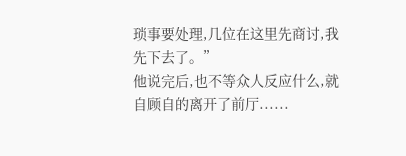琐事要处理,几位在这里先商讨,我先下去了。”
他说完后,也不等众人反应什么,就自顾自的离开了前厅......